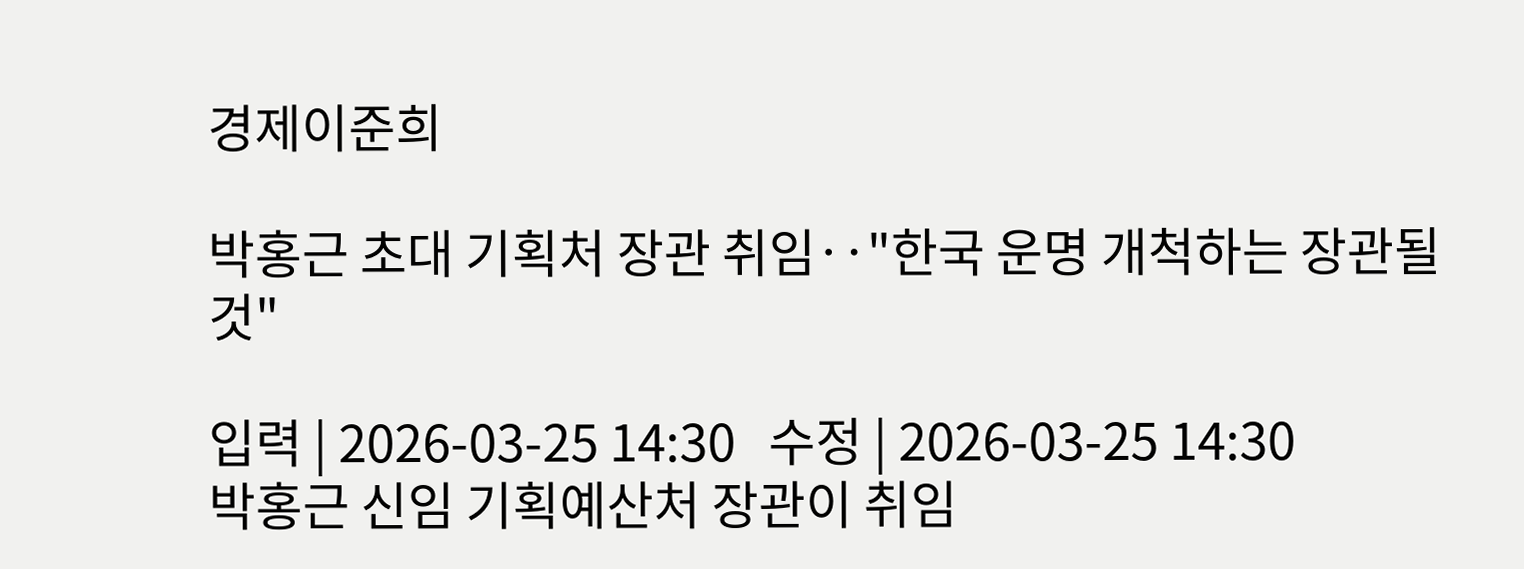경제이준희

박홍근 초대 기획처 장관 취임‥"한국 운명 개척하는 장관될 것"

입력 | 2026-03-25 14:30   수정 | 2026-03-25 14:30
박홍근 신임 기획예산처 장관이 취임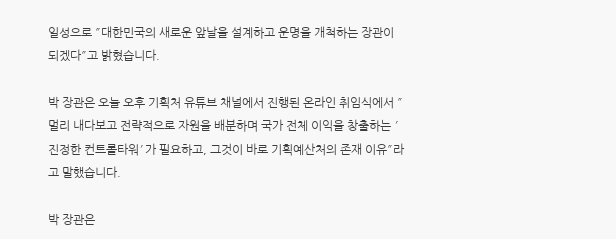일성으로 ″대한민국의 새로운 앞날을 설계하고 운명을 개척하는 장관이 되겠다″고 밝혔습니다.

박 장관은 오늘 오후 기획처 유튜브 채널에서 진행된 온라인 취임식에서 ″멀리 내다보고 전략적으로 자원을 배분하며 국가 전체 이익을 창출하는 ′진정한 컨트롤타워′가 필요하고, 그것이 바로 기획예산처의 존재 이유″라고 말했습니다.

박 장관은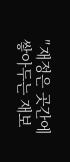″재정은 곳간에 쌓아두는 재보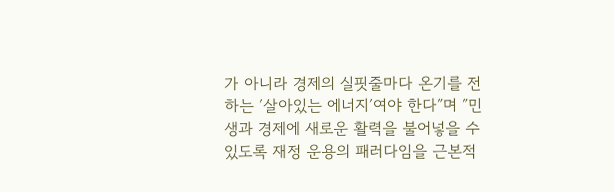가 아니라 경제의 실핏줄마다 온기를 전하는 ′살아있는 에너지′여야 한다″며 ″민생과 경제에 새로운 활력을 불어넣을 수 있도록 재정 운용의 패러다임을 근본적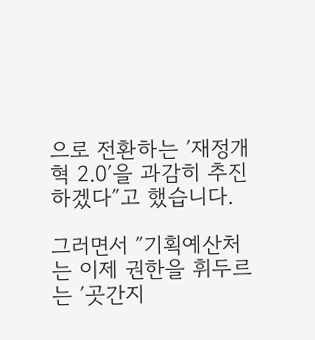으로 전환하는 ′재정개혁 2.0′을 과감히 추진하겠다″고 했습니다.

그러면서 ″기획예산처는 이제 권한을 휘두르는 ′곳간지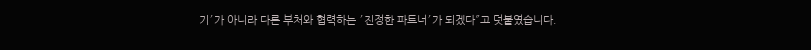기′가 아니라 다른 부처와 협력하는 ′진정한 파트너′가 되겠다″고 덧붙였습니다.